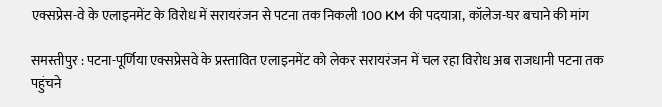एक्सप्रेस-वे के एलाइनमेंट के विरोध में सरायरंजन से पटना तक निकली 100 KM की पदयात्रा, कॉलेज-घर बचाने की मांग

समस्तीपुर : पटना-पूर्णिया एक्सप्रेसवे के प्रस्तावित एलाइनमेंट को लेकर सरायरंजन में चल रहा विरोध अब राजधानी पटना तक पहुंचने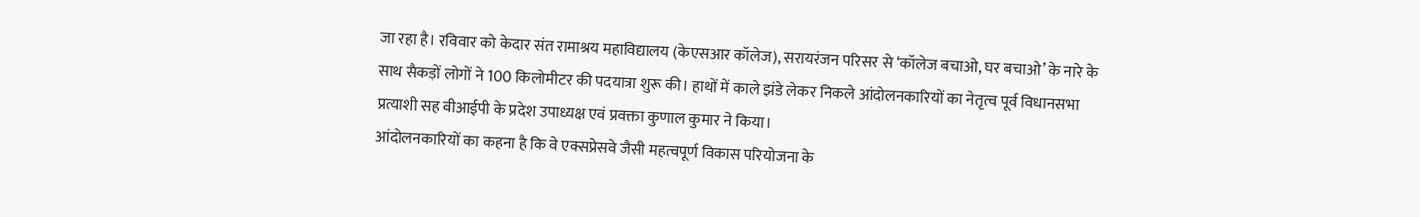जा रहा है। रविवार को केदार संत रामाश्रय महाविद्यालय (केएसआर कॉलेज), सरायरंजन परिसर से ‘कॉलेज बचाओ, घर बचाओ’ के नारे के साथ सैकड़ों लोगों ने 100 किलोमीटर की पदयात्रा शुरू की। हाथों में काले झंडे लेकर निकले आंदोलनकारियों का नेतृत्व पूर्व विधानसभा प्रत्याशी सह वीआईपी के प्रदेश उपाध्यक्ष एवं प्रवक्ता कुणाल कुमार ने किया।
आंदोलनकारियों का कहना है कि वे एक्सप्रेसवे जैसी महत्वपूर्ण विकास परियोजना के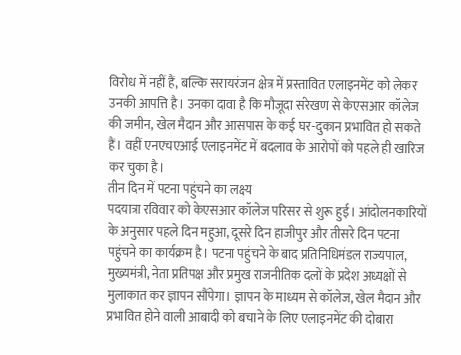विरोध में नहीं हैं, बल्कि सरायरंजन क्षेत्र में प्रस्तावित एलाइनमेंट को लेकर उनकी आपत्ति है। उनका दावा है कि मौजूदा संरेखण से केएसआर कॉलेज की जमीन, खेल मैदान और आसपास के कई घर-दुकान प्रभावित हो सकते हैं। वहीं एनएचएआई एलाइनमेंट में बदलाव के आरोपों को पहले ही खारिज कर चुका है।
तीन दिन में पटना पहुंचने का लक्ष्य
पदयात्रा रविवार को केएसआर कॉलेज परिसर से शुरू हुई। आंदोलनकारियों के अनुसार पहले दिन महुआ, दूसरे दिन हाजीपुर और तीसरे दिन पटना पहुंचने का कार्यक्रम है। पटना पहुंचने के बाद प्रतिनिधिमंडल राज्यपाल, मुख्यमंत्री, नेता प्रतिपक्ष और प्रमुख राजनीतिक दलों के प्रदेश अध्यक्षों से मुलाकात कर ज्ञापन सौंपेगा। ज्ञापन के माध्यम से कॉलेज, खेल मैदान और प्रभावित होने वाली आबादी को बचाने के लिए एलाइनमेंट की दोबारा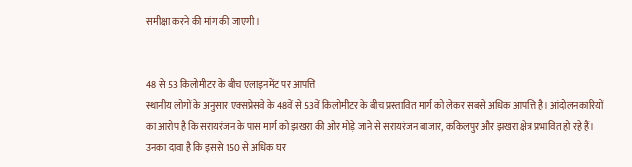समीक्षा करने की मांग की जाएगी।


48 से 53 किलोमीटर के बीच एलाइनमेंट पर आपत्ति
स्थानीय लोगों के अनुसार एक्सप्रेसवे के 48वें से 53वें किलोमीटर के बीच प्रस्तावित मार्ग को लेकर सबसे अधिक आपत्ति है। आंदोलनकारियों का आरोप है कि सरायरंजन के पास मार्ग को झखरा की ओर मोड़े जाने से सरायरंजन बाजार, ककिलपुर और झखरा क्षेत्र प्रभावित हो रहे हैं। उनका दावा है कि इससे 150 से अधिक घर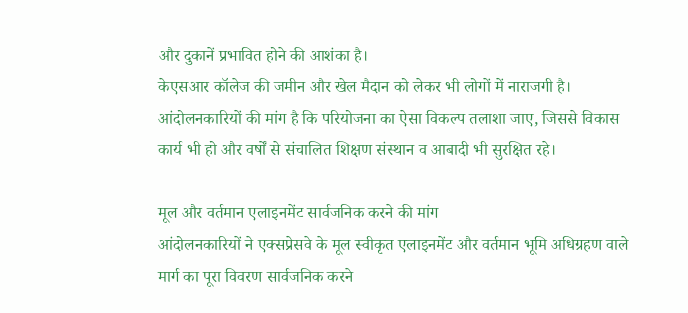और दुकानें प्रभावित होने की आशंका है।
केएसआर कॉलेज की जमीन और खेल मैदान को लेकर भी लोगों में नाराजगी है। आंदोलनकारियों की मांग है कि परियोजना का ऐसा विकल्प तलाशा जाए, जिससे विकास कार्य भी हो और वर्षों से संचालित शिक्षण संस्थान व आबादी भी सुरक्षित रहे।

मूल और वर्तमान एलाइनमेंट सार्वजनिक करने की मांग
आंदोलनकारियों ने एक्सप्रेसवे के मूल स्वीकृत एलाइनमेंट और वर्तमान भूमि अधिग्रहण वाले मार्ग का पूरा विवरण सार्वजनिक करने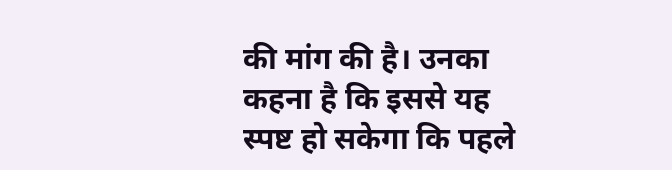की मांग की है। उनका कहना है कि इससे यह स्पष्ट हो सकेगा कि पहले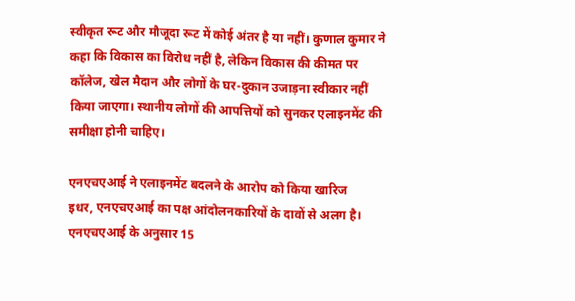स्वीकृत रूट और मौजूदा रूट में कोई अंतर है या नहीं। कुणाल कुमार ने कहा कि विकास का विरोध नहीं है, लेकिन विकास की कीमत पर कॉलेज, खेल मैदान और लोगों के घर-दुकान उजाड़ना स्वीकार नहीं किया जाएगा। स्थानीय लोगों की आपत्तियों को सुनकर एलाइनमेंट की समीक्षा होनी चाहिए।

एनएचएआई ने एलाइनमेंट बदलने के आरोप को किया खारिज
इधर, एनएचएआई का पक्ष आंदोलनकारियों के दावों से अलग है। एनएचएआई के अनुसार 15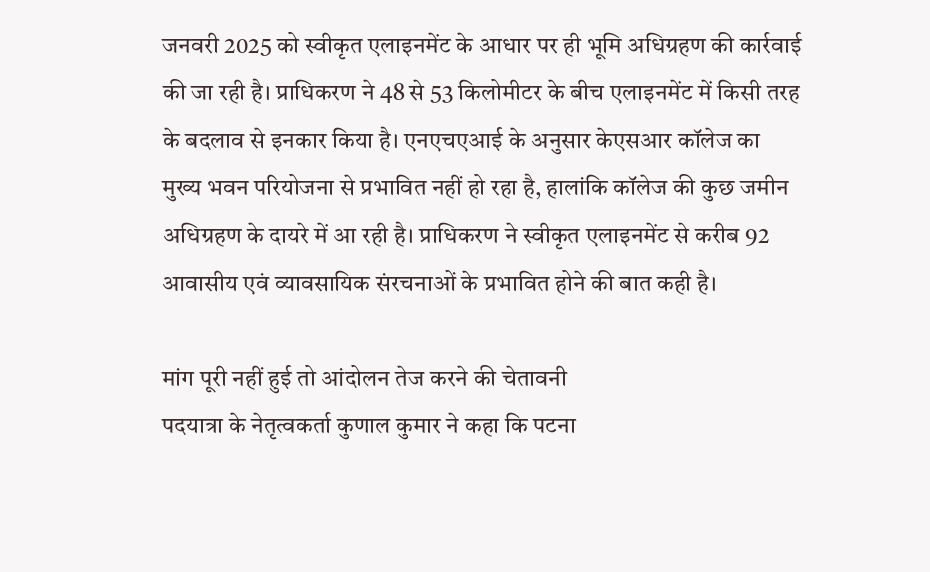जनवरी 2025 को स्वीकृत एलाइनमेंट के आधार पर ही भूमि अधिग्रहण की कार्रवाई की जा रही है। प्राधिकरण ने 48 से 53 किलोमीटर के बीच एलाइनमेंट में किसी तरह के बदलाव से इनकार किया है। एनएचएआई के अनुसार केएसआर कॉलेज का मुख्य भवन परियोजना से प्रभावित नहीं हो रहा है, हालांकि कॉलेज की कुछ जमीन अधिग्रहण के दायरे में आ रही है। प्राधिकरण ने स्वीकृत एलाइनमेंट से करीब 92 आवासीय एवं व्यावसायिक संरचनाओं के प्रभावित होने की बात कही है।

मांग पूरी नहीं हुई तो आंदोलन तेज करने की चेतावनी
पदयात्रा के नेतृत्वकर्ता कुणाल कुमार ने कहा कि पटना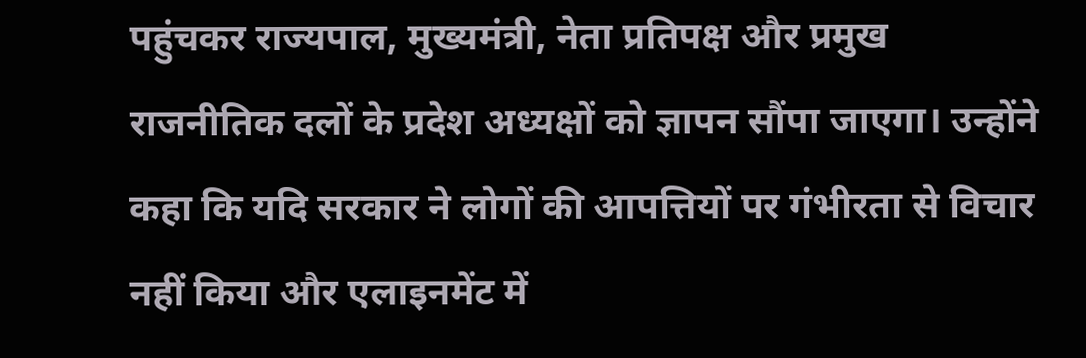पहुंचकर राज्यपाल, मुख्यमंत्री, नेता प्रतिपक्ष और प्रमुख राजनीतिक दलों के प्रदेश अध्यक्षों को ज्ञापन सौंपा जाएगा। उन्होंने कहा कि यदि सरकार ने लोगों की आपत्तियों पर गंभीरता से विचार नहीं किया और एलाइनमेंट में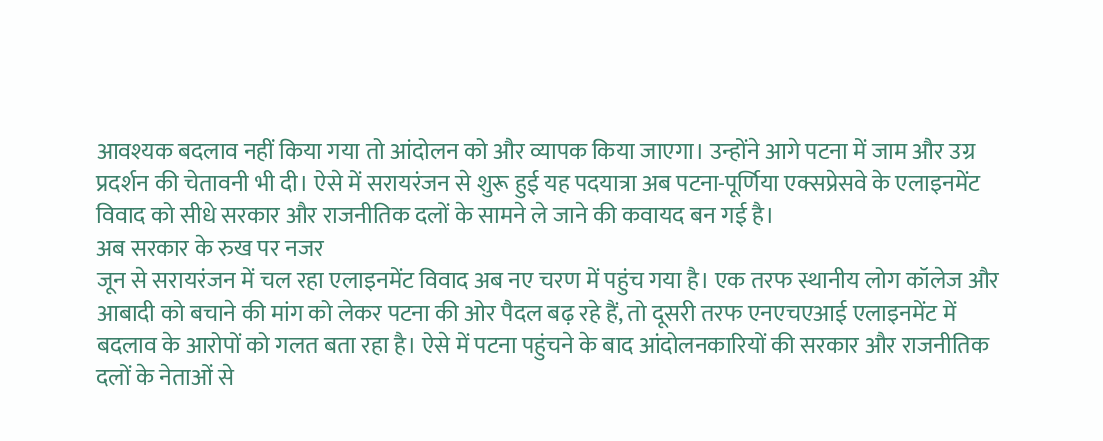आवश्यक बदलाव नहीं किया गया तो आंदोलन को और व्यापक किया जाएगा। उन्होंने आगे पटना में जाम और उग्र प्रदर्शन की चेतावनी भी दी। ऐसे में सरायरंजन से शुरू हुई यह पदयात्रा अब पटना-पूर्णिया एक्सप्रेसवे के एलाइनमेंट विवाद को सीधे सरकार और राजनीतिक दलों के सामने ले जाने की कवायद बन गई है।
अब सरकार के रुख पर नजर
जून से सरायरंजन में चल रहा एलाइनमेंट विवाद अब नए चरण में पहुंच गया है। एक तरफ स्थानीय लोग कॉलेज और आबादी को बचाने की मांग को लेकर पटना की ओर पैदल बढ़ रहे हैं, तो दूसरी तरफ एनएचएआई एलाइनमेंट में बदलाव के आरोपों को गलत बता रहा है। ऐसे में पटना पहुंचने के बाद आंदोलनकारियों की सरकार और राजनीतिक दलों के नेताओं से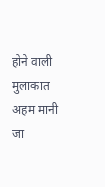होने वाली मुलाकात अहम मानी जा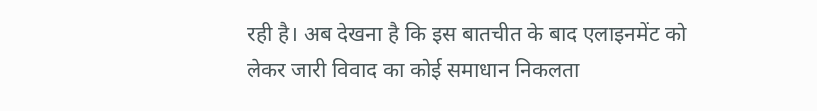रही है। अब देखना है कि इस बातचीत के बाद एलाइनमेंट को लेकर जारी विवाद का कोई समाधान निकलता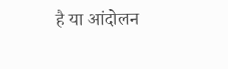है या आंदोलन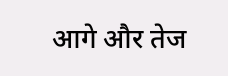आगे और तेज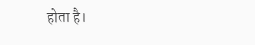होता है।